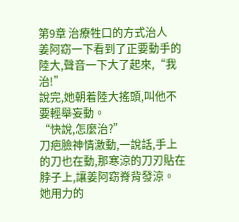第9章 治療牲口的方式治人
姜阿窈一下看到了正要動手的陸大,聲音一下大了起來,“我治!”
說完,她朝着陸大搖頭,叫他不要輕舉妄動。
“快說,怎麼治?”
刀疤臉神情激動,一說話,手上的刀也在動,那寒涼的刀刃貼在脖子上,讓姜阿窈脊背發涼。
她用力的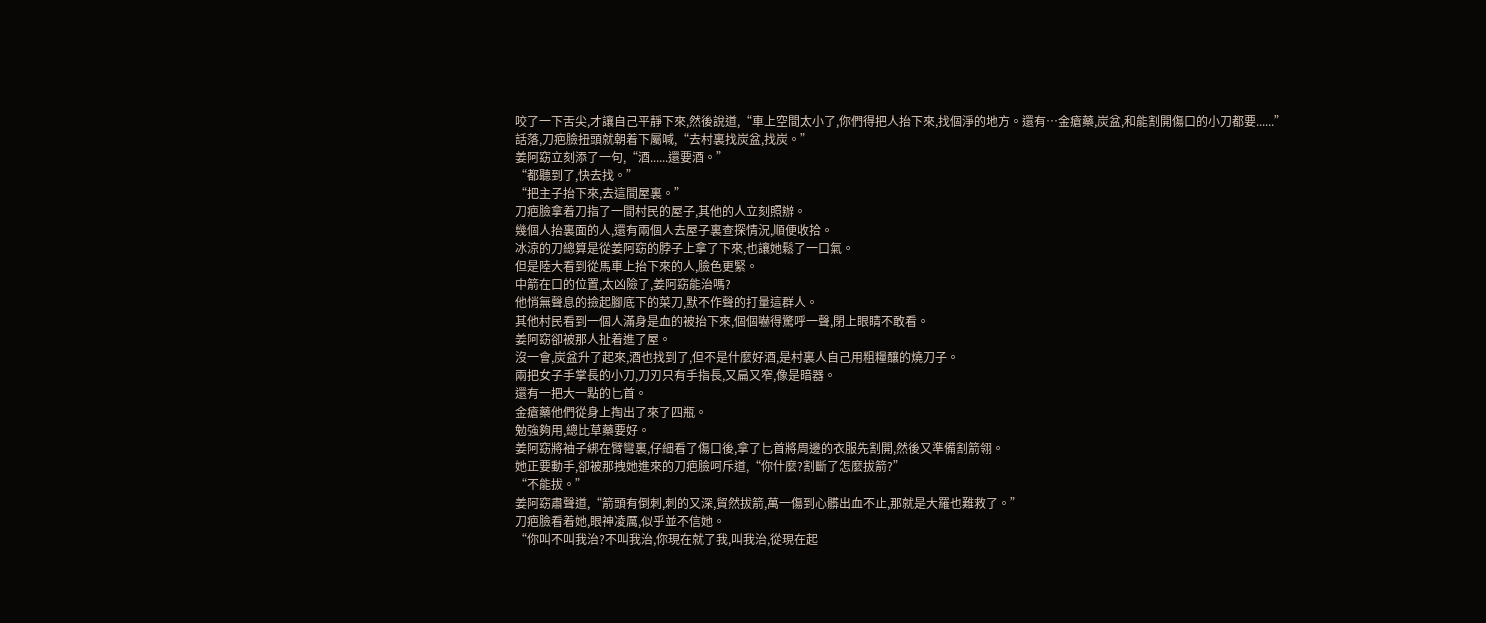咬了一下舌尖,才讓自己平靜下來,然後說道,“車上空間太小了,你們得把人抬下來,找個淨的地方。還有…金瘡藥,炭盆,和能割開傷口的小刀都要......”
話落,刀疤臉扭頭就朝着下屬喊,“去村裏找炭盆,找炭。”
姜阿窈立刻添了一句,“酒......還要酒。”
“都聽到了,快去找。”
“把主子抬下來,去這間屋裏。”
刀疤臉拿着刀指了一間村民的屋子,其他的人立刻照辦。
幾個人抬裏面的人,還有兩個人去屋子裏查探情況,順便收拾。
冰涼的刀總算是從姜阿窈的脖子上拿了下來,也讓她鬆了一口氣。
但是陸大看到從馬車上抬下來的人,臉色更緊。
中箭在口的位置,太凶險了,姜阿窈能治嗎?
他悄無聲息的撿起腳底下的菜刀,默不作聲的打量這群人。
其他村民看到一個人滿身是血的被抬下來,個個嚇得驚呼一聲,閉上眼睛不敢看。
姜阿窈卻被那人扯着進了屋。
沒一會,炭盆升了起來,酒也找到了,但不是什麼好酒,是村裏人自己用粗糧釀的燒刀子。
兩把女子手掌長的小刀,刀刃只有手指長,又扁又窄,像是暗器。
還有一把大一點的匕首。
金瘡藥他們從身上掏出了來了四瓶。
勉強夠用,總比草藥要好。
姜阿窈將袖子綁在臂彎裏,仔細看了傷口後,拿了匕首將周邊的衣服先割開,然後又準備割箭翎。
她正要動手,卻被那拽她進來的刀疤臉呵斥道,“你什麼?割斷了怎麼拔箭?”
“不能拔。”
姜阿窈肅聲道,“箭頭有倒刺,刺的又深,貿然拔箭,萬一傷到心髒出血不止,那就是大羅也難救了。”
刀疤臉看着她,眼神凌厲,似乎並不信她。
“你叫不叫我治?不叫我治,你現在就了我,叫我治,從現在起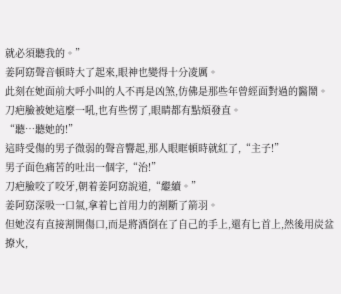就必須聽我的。”
姜阿窈聲音頓時大了起來,眼神也變得十分凌厲。
此刻在她面前大呼小叫的人不再是凶煞,仿佛是那些年曾經面對過的醫鬧。
刀疤臉被她這麼一吼,也有些愣了,眼睛都有點煩發直。
“聽…聽她的!”
這時受傷的男子微弱的聲音響起,那人眼眶頓時就紅了,“主子!”
男子面色痛苦的吐出一個字,“治!”
刀疤臉咬了咬牙,朝着姜阿窈說道,“繼續。”
姜阿窈深吸一口氣,拿着匕首用力的割斷了箭羽。
但她沒有直接割開傷口,而是將酒倒在了自己的手上,還有匕首上,然後用炭盆撩火,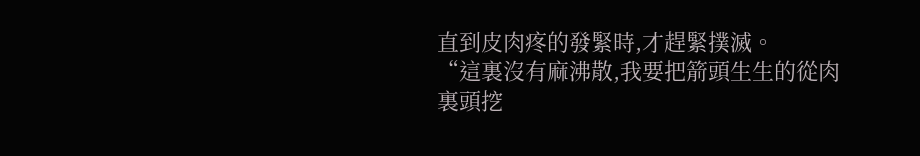直到皮肉疼的發緊時,才趕緊撲滅。
“這裏沒有麻沸散,我要把箭頭生生的從肉裏頭挖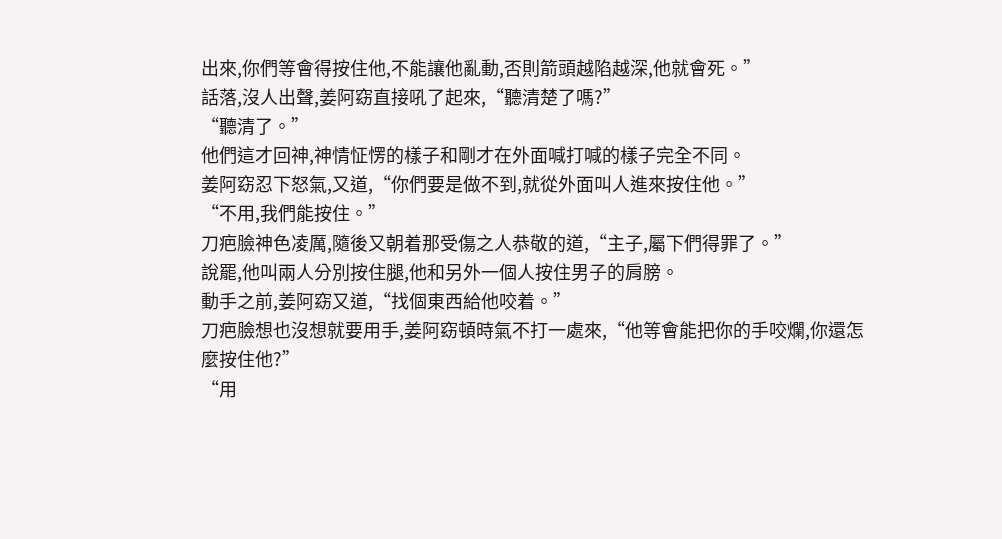出來,你們等會得按住他,不能讓他亂動,否則箭頭越陷越深,他就會死。”
話落,沒人出聲,姜阿窈直接吼了起來,“聽清楚了嗎?”
“聽清了。”
他們這才回神,神情怔愣的樣子和剛才在外面喊打喊的樣子完全不同。
姜阿窈忍下怒氣,又道,“你們要是做不到,就從外面叫人進來按住他。”
“不用,我們能按住。”
刀疤臉神色凌厲,隨後又朝着那受傷之人恭敬的道,“主子,屬下們得罪了。”
說罷,他叫兩人分別按住腿,他和另外一個人按住男子的肩膀。
動手之前,姜阿窈又道,“找個東西給他咬着。”
刀疤臉想也沒想就要用手,姜阿窈頓時氣不打一處來,“他等會能把你的手咬爛,你還怎麼按住他?”
“用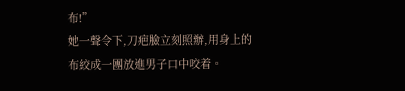布!”
她一聲令下,刀疤臉立刻照辦,用身上的布絞成一團放進男子口中咬着。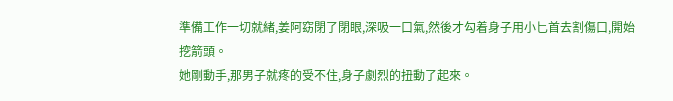準備工作一切就緒,姜阿窈閉了閉眼,深吸一口氣,然後才勾着身子用小匕首去割傷口,開始挖箭頭。
她剛動手,那男子就疼的受不住,身子劇烈的扭動了起來。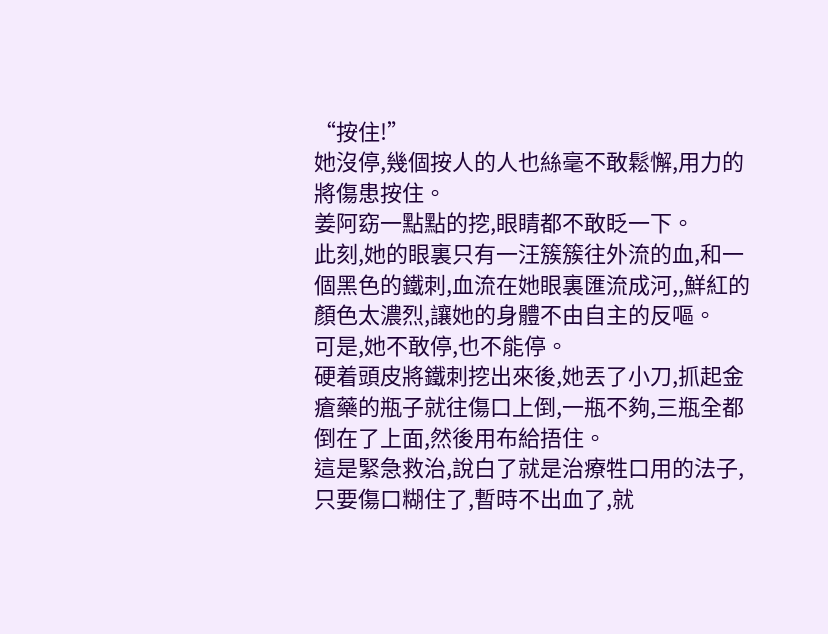“按住!”
她沒停,幾個按人的人也絲毫不敢鬆懈,用力的將傷患按住。
姜阿窈一點點的挖,眼睛都不敢眨一下。
此刻,她的眼裏只有一汪簇簇往外流的血,和一個黑色的鐵刺,血流在她眼裏匯流成河,,鮮紅的顏色太濃烈,讓她的身體不由自主的反嘔。
可是,她不敢停,也不能停。
硬着頭皮將鐵刺挖出來後,她丟了小刀,抓起金瘡藥的瓶子就往傷口上倒,一瓶不夠,三瓶全都倒在了上面,然後用布給捂住。
這是緊急救治,說白了就是治療牲口用的法子,只要傷口糊住了,暫時不出血了,就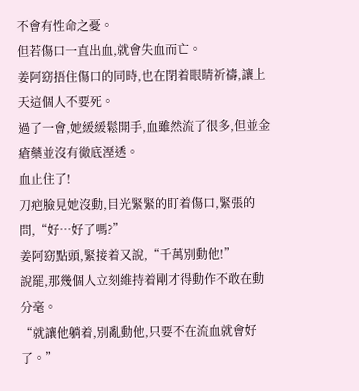不會有性命之憂。
但若傷口一直出血,就會失血而亡。
姜阿窈捂住傷口的同時,也在閉着眼睛祈禱,讓上天這個人不要死。
過了一會,她緩緩鬆開手,血雖然流了很多,但並金瘡藥並沒有徹底溼透。
血止住了!
刀疤臉見她沒動,目光緊緊的盯着傷口,緊張的問,“好…好了嗎?”
姜阿窈點頭,緊接着又說,“千萬別動他!”
說罷,那幾個人立刻維持着剛才得動作不敢在動分毫。
“就讓他躺着,別亂動他,只要不在流血就會好了。”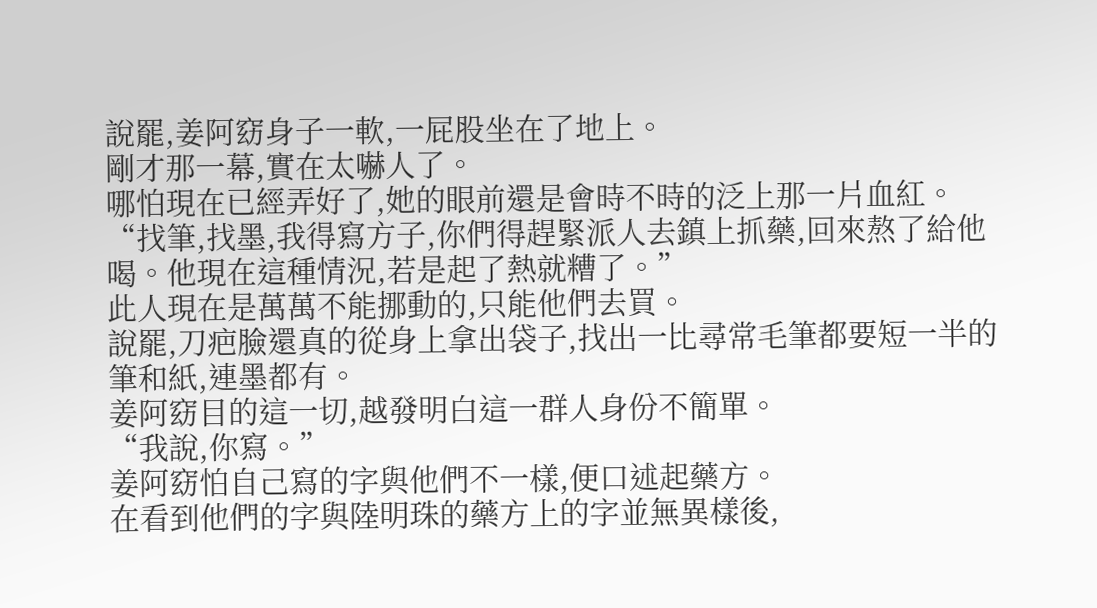說罷,姜阿窈身子一軟,一屁股坐在了地上。
剛才那一幕,實在太嚇人了。
哪怕現在已經弄好了,她的眼前還是會時不時的泛上那一片血紅。
“找筆,找墨,我得寫方子,你們得趕緊派人去鎮上抓藥,回來熬了給他喝。他現在這種情況,若是起了熱就糟了。”
此人現在是萬萬不能挪動的,只能他們去買。
說罷,刀疤臉還真的從身上拿出袋子,找出一比尋常毛筆都要短一半的筆和紙,連墨都有。
姜阿窈目的這一切,越發明白這一群人身份不簡單。
“我說,你寫。”
姜阿窈怕自己寫的字與他們不一樣,便口述起藥方。
在看到他們的字與陸明珠的藥方上的字並無異樣後,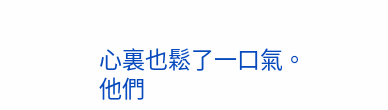心裏也鬆了一口氣。
他們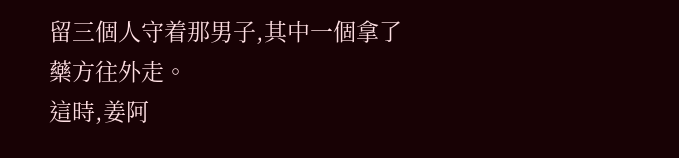留三個人守着那男子,其中一個拿了藥方往外走。
這時,姜阿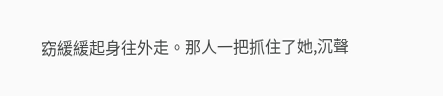窈緩緩起身往外走。那人一把抓住了她,沉聲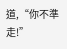道,“你不準走!”